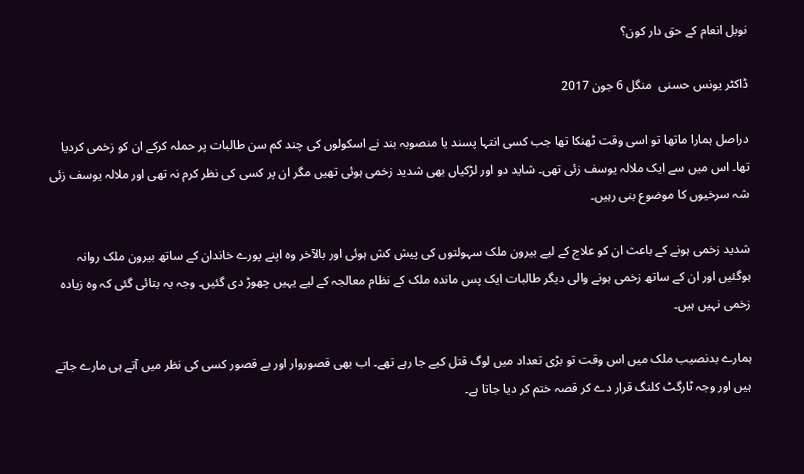نوبل انعام کے حق دار کون؟

ڈاکٹر یونس حسنی  منگل 6 جون 2017

دراصل ہمارا ماتھا تو اسی وقت ٹھنکا تھا جب کسی انتہا پسند یا منصوبہ بند نے اسکولوں کی چند کم سن طالبات پر حملہ کرکے ان کو زخمی کردیا تھا۔ اس میں سے ایک ملالہ یوسف زئی تھی۔ شاید دو اور لڑکیاں بھی شدید زخمی ہوئی تھیں مگر ان پر کسی کی نظر کرم نہ تھی اور ملالہ یوسف زئی شہ سرخیوں کا موضوع بنی رہیں۔

شدید زخمی ہونے کے باعث ان کو علاج کے لیے بیرون ملک سہولتوں کی پیش کش ہوئی اور بالآخر وہ اپنے پورے خاندان کے ساتھ بیرون ملک روانہ ہوگئیں اور ان کے ساتھ زخمی ہونے والی دیگر طالبات ایک پس ماندہ ملک کے نظام معالجہ کے لیے یہیں چھوڑ دی گئیں۔ وجہ یہ بتائی گئی کہ وہ زیادہ زخمی نہیں ہیں۔

ہمارے بدنصیب ملک میں اس وقت تو بڑی تعداد میں لوگ قتل کیے جا رہے تھے۔ اب بھی قصوروار اور بے قصور کسی کی نظر میں آتے ہی مارے جاتے ہیں اور وجہ ٹارگٹ کلنگ قرار دے کر قصہ ختم کر دیا جاتا ہے۔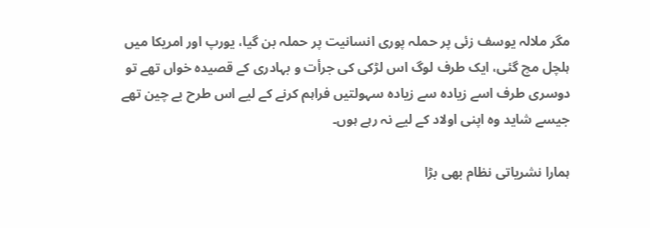مگر ملالہ یوسف زئی پر حملہ پوری انسانیت پر حملہ بن گیا، یورپ اور امریکا میں ہلچل مچ گئی، ایک طرف لوگ اس لڑکی کی جرأت و بہادری کے قصیدہ خواں تھے تو دوسری طرف اسے زیادہ سے زیادہ سہولتیں فراہم کرنے کے لیے اس طرح بے چین تھے جیسے شاید وہ اپنی اولاد کے لیے نہ رہے ہوں۔

ہمارا نشریاتی نظام بھی بڑا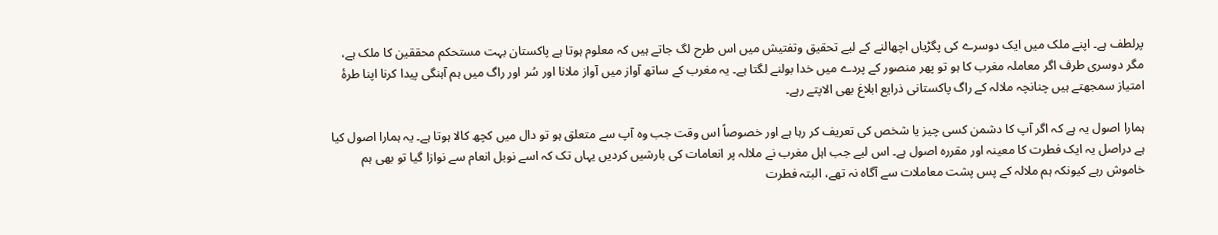پرلطف ہے۔ اپنے ملک میں ایک دوسرے کی پگڑیاں اچھالنے کے لیے تحقیق وتفتیش میں اس طرح لگ جاتے ہیں کہ معلوم ہوتا ہے پاکستان بہت مستحکم محققین کا ملک ہے، مگر دوسری طرف اگر معاملہ مغرب کا ہو تو پھر منصور کے پردے میں خدا بولنے لگتا ہے۔ یہ مغرب کے ساتھ آواز میں آواز ملانا اور سُر اور راگ میں ہم آہنگی پیدا کرنا اپنا طرۂ امتیاز سمجھتے ہیں چنانچہ ملالہ کے راگ پاکستانی ذرایع ابلاغ بھی الاپتے رہے۔

ہمارا اصول یہ ہے کہ اگر آپ کا دشمن کسی چیز یا شخص کی تعریف کر رہا ہے اور خصوصاً اس وقت جب وہ آپ سے متعلق ہو تو دال میں کچھ کالا ہوتا ہے۔ یہ ہمارا اصول کیا ہے دراصل یہ ایک فطرت کا معینہ اور مقررہ اصول ہے۔ اس لیے جب اہل مغرب نے ملالہ پر انعامات کی بارشیں کردیں یہاں تک کہ اسے نوبل انعام سے نوازا گیا تو بھی ہم خاموش رہے کیونکہ ہم ملالہ کے پس پشت معاملات سے آگاہ نہ تھے، البتہ فطرت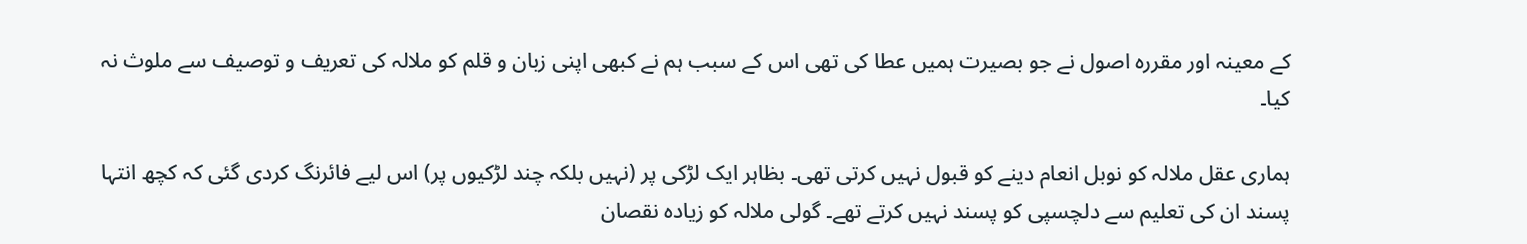کے معینہ اور مقررہ اصول نے جو بصیرت ہمیں عطا کی تھی اس کے سبب ہم نے کبھی اپنی زبان و قلم کو ملالہ کی تعریف و توصیف سے ملوث نہ کیا۔

ہماری عقل ملالہ کو نوبل انعام دینے کو قبول نہیں کرتی تھی۔ بظاہر ایک لڑکی پر (نہیں بلکہ چند لڑکیوں پر) اس لیے فائرنگ کردی گئی کہ کچھ انتہا پسند ان کی تعلیم سے دلچسپی کو پسند نہیں کرتے تھے۔ گولی ملالہ کو زیادہ نقصان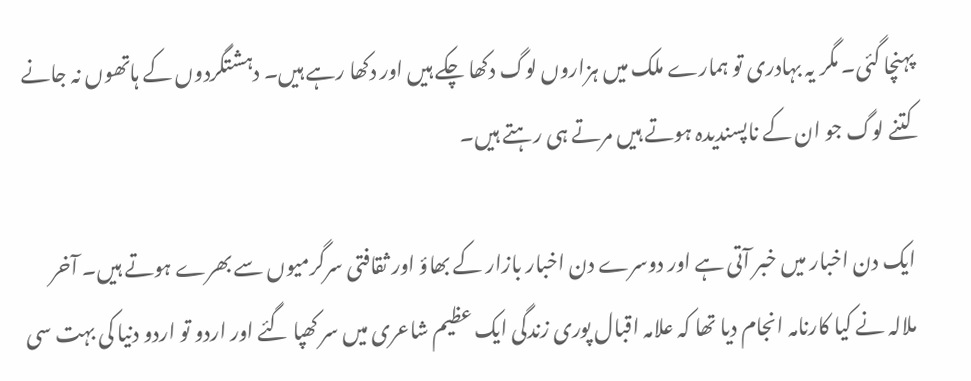پہنچا گئی۔ مگر یہ بہادری تو ہمارے ملک میں ہزاروں لوگ دکھا چکے ہیں اور دکھا رہے ہیں۔ دہشتگردوں کے ہاتھوں نہ جانے کتنے لوگ جو ان کے ناپسندیدہ ہوتے ہیں مرتے ہی رہتے ہیں۔

ایک دن اخبار میں خبر آتی ہے اور دوسرے دن اخبار بازار کے بھاؤ اور ثقافتی سرگرمیوں سے بھرے ہوتے ہیں۔ آخر ملالہ نے کیا کارنامہ انجام دیا تھا کہ علامہ اقبال پوری زندگی ایک عظیم شاعری میں سر کھپا گئے اور اردو تو اردو دنیا کی بہت سی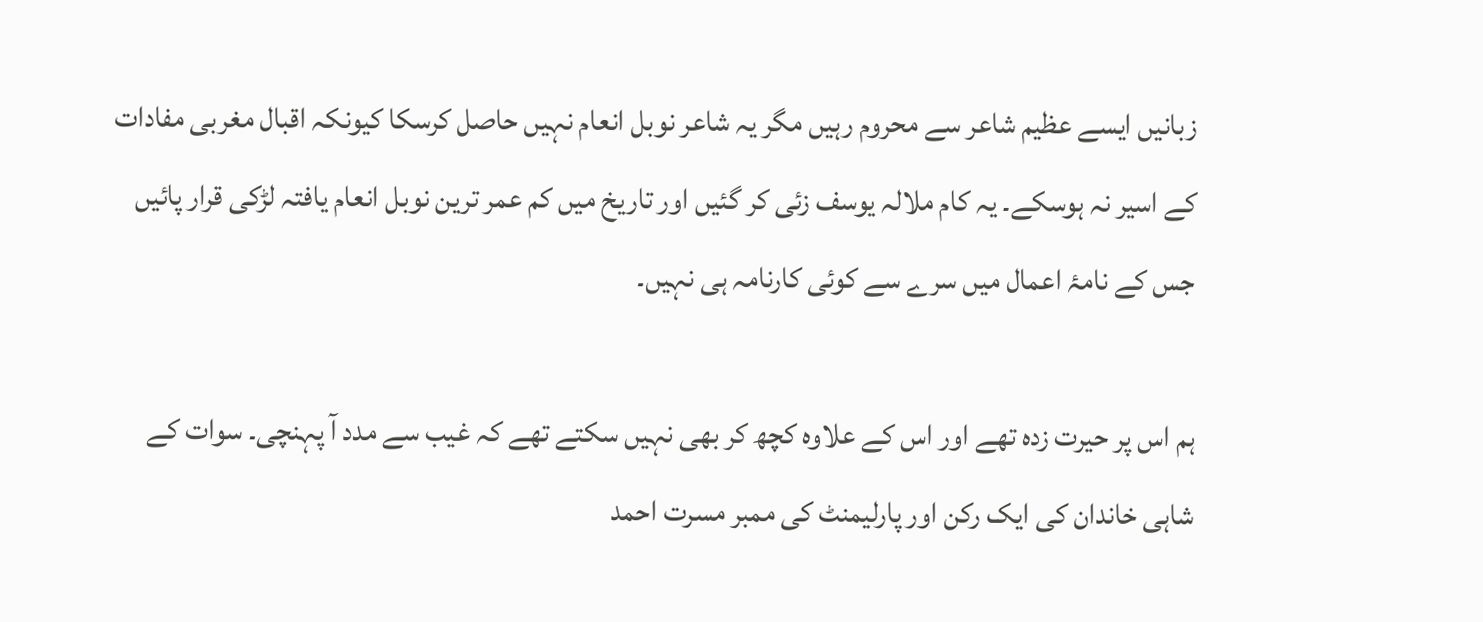زبانیں ایسے عظیم شاعر سے محروم رہیں مگر یہ شاعر نوبل انعام نہیں حاصل کرسکا کیونکہ اقبال مغربی مفادات کے اسیر نہ ہوسکے۔ یہ کام ملالہ یوسف زئی کر گئیں اور تاریخ میں کم عمر ترین نوبل انعام یافتہ لڑکی قرار پائیں جس کے نامۂ اعمال میں سرے سے کوئی کارنامہ ہی نہیں۔

ہم اس پر حیرت زدہ تھے اور اس کے علاوہ کچھ کر بھی نہیں سکتے تھے کہ غیب سے مدد آ پہنچی۔ سوات کے شاہی خاندان کی ایک رکن اور پارلیمنٹ کی ممبر مسرت احمد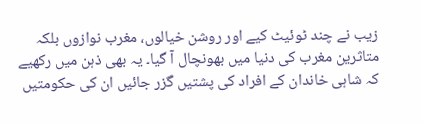زیب نے چند ٹوئیٹ کیے اور روشن خیالوں، مغرب نوازوں بلکہ متاثرین مغرب کی دنیا میں بھونچال آ گیا۔ یہ بھی ذہن میں رکھیے کہ شاہی خاندان کے افراد کی پشتیں گزر جائیں ان کی حکومتیں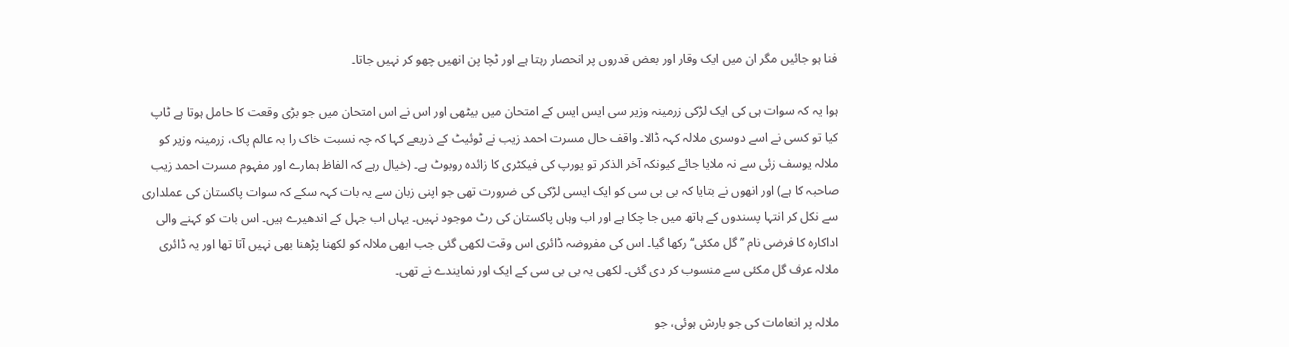فنا ہو جائیں مگر ان میں ایک وقار اور بعض قدروں پر انحصار رہتا ہے اور ٹچا پن انھیں چھو کر نہیں جاتا۔

ہوا یہ کہ سوات ہی کی ایک لڑکی زرمینہ وزیر سی ایس ایس کے امتحان میں بیٹھی اور اس نے اس امتحان میں جو بڑی وقعت کا حامل ہوتا ہے ٹاپ کیا تو کسی نے اسے دوسری ملالہ کہہ ڈالا۔ واقف حال مسرت احمد زیب نے ٹوئیٹ کے ذریعے کہا کہ چہ نسبت خاک را بہ عالم پاک، زرمینہ وزیر کو ملالہ یوسف زئی سے نہ ملایا جائے کیونکہ آخر الذکر تو یورپ کی فیکٹری کا زائدہ روبوٹ ہے۔ (خیال رہے کہ الفاظ ہمارے اور مفہوم مسرت احمد زیب صاحبہ کا ہے) اور انھوں نے بتایا کہ بی بی سی کو ایک ایسی لڑکی کی ضرورت تھی جو اپنی زبان سے یہ بات کہہ سکے کہ سوات پاکستان کی عملداری سے نکل کر انتہا پسندوں کے ہاتھ میں جا چکا ہے اور اب وہاں پاکستان کی رٹ موجود نہیں۔ یہاں اب جہل کے اندھیرے ہیں۔ اس بات کو کہنے والی اداکارہ کا فرضی نام ’’گل مکئی‘‘ رکھا گیا۔ اس کی مفروضہ ڈائری اس وقت لکھی گئی جب ابھی ملالہ کو لکھنا پڑھنا بھی نہیں آتا تھا اور یہ ڈائری ملالہ عرف گل مکئی سے منسوب کر دی گئی۔ لکھی یہ بی بی سی کے ایک اور نمایندے نے تھی۔

ملالہ پر انعامات کی جو بارش ہوئی، جو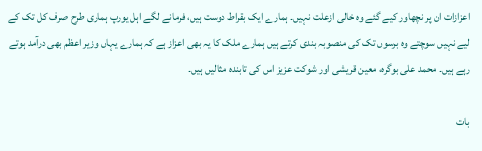اعزازات ان پر نچھاور کیے گئے وہ خالی ازعلت نہیں۔ ہمارے ایک بقراط دوست ہیں، فرمانے لگے اہل یورپ ہماری طرح صرف کل تک کے لیے نہیں سوچتے وہ برسوں تک کی منصوبہ بندی کرتے ہیں ہمارے ملک کا یہ بھی اعزاز ہے کہ ہمارے یہاں وزیر اعظم بھی درآمد ہوتے رہے ہیں۔ محمد علی بوگرہ، معین قریشی اور شوکت عزیز اس کی تابندہ مثالیں ہیں۔

بات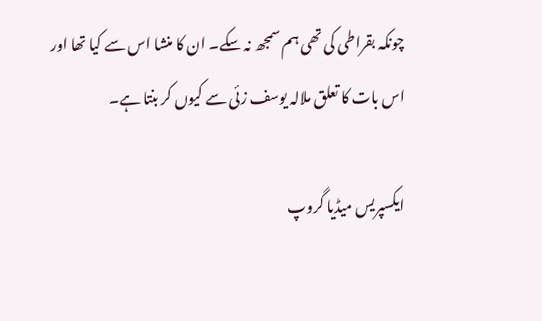چونکہ بقراطی کی تھی ہم سمجھ نہ سکے۔ ان کا منشا اس سے کیا تھا اور اس بات کا تعلق ملالہ یوسف زئی سے کیوں کر بنتا ہے۔

ایکسپریس میڈیا گروپ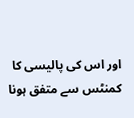اور اس کی پالیسی کا کمنٹس سے متفق ہونا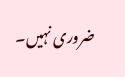ضروری نہیں۔